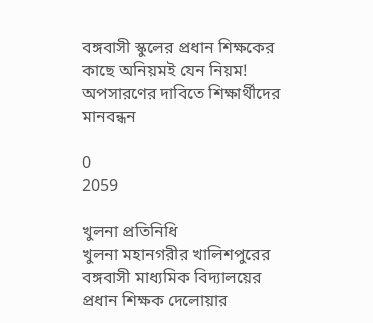বঙ্গবাসী স্কুলের প্রধান শিক্ষকের কাছে অনিয়মই যেন নিয়ম! অপসারণের দাবিতে শিক্ষার্থীদের মানবন্ধন

0
2059

খুলনা প্রতিনিধি
খুলনা মহানগরীর খালিশপুরের বঙ্গবাসী মাধ্যমিক বিদ্যালয়ের প্রধান শিক্ষক দেলোয়ার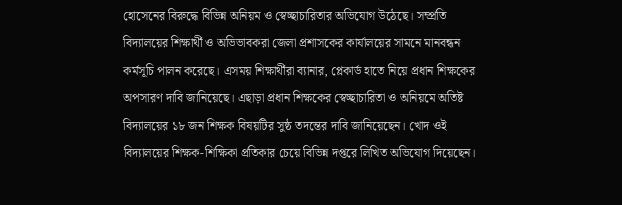হোসেনের বিরুদ্ধে বিভিন্ন অনিয়ম ও স্বেচ্ছাচারিতার অভিযোগ উঠেছে। সম্প্রতি বিদ্যালয়ের শিক্ষার্থী ও অভিভাবকরা জেলা প্রশাসকের কার্যালয়ের সামনে মানবন্ধন কর্মসূচি পালন করেছে। এসময় শিক্ষার্থীরা ব্যানার, প্লেকার্ড হাতে নিয়ে প্রধান শিক্ষকের অপসারণ দাবি জানিয়েছে। এছাড়া প্রধান শিক্ষকের স্বেচ্ছাচারিতা ও অনিয়মে অতিষ্ট বিদ্যালয়ের ১৮ জন শিক্ষক বিষয়টির সুষ্ঠ তদন্তের দাবি জানিয়েছেন। খোদ ওই বিদ্যালয়ের শিক্ষক-শিক্ষিকা প্রতিকার চেয়ে বিভিন্ন দপ্তরে লিখিত অভিযোগ দিয়েছেন।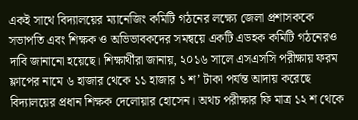একই সাথে বিদ্যালয়ের ম্যানেজিং কমিটি গঠনের লক্ষ্যে জেলা প্রশাসককে সভাপতি এবং শিক্ষক ও অভিভাবকদের সমন্বয়ে একটি এডহক কমিটি গঠনেরও দাবি জানানো হয়েছে। শিক্ষার্থীরা জানায়, ২০১৬ সালে এসএসসি পরীক্ষায় ফরম ফ্লাপের নামে ৬ হাজার থেকে ১১ হাজার ১ শ’ টাকা পর্যন্ত আদায় করেছে বিদ্যালয়ের প্রধান শিক্ষক দেলোয়ার হোসেন। অথচ পরীক্ষার ফি মাত্র ১২ শ থেকে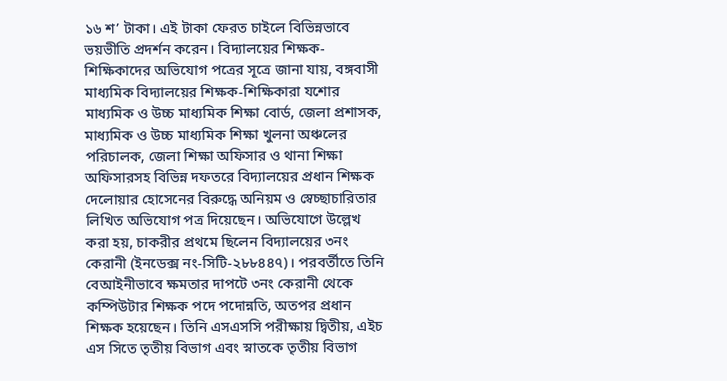১৬ শ’ টাকা। এই টাকা ফেরত চাইলে বিভিন্নভাবে ভয়ভীতি প্রদর্শন করেন। বিদ্যালয়ের শিক্ষক-শিক্ষিকাদের অভিযোগ পত্রের সূত্রে জানা যায়, বঙ্গবাসী মাধ্যমিক বিদ্যালয়ের শিক্ষক-শিক্ষিকারা যশোর মাধ্যমিক ও উচ্চ মাধ্যমিক শিক্ষা বোর্ড, জেলা প্রশাসক, মাধ্যমিক ও উচ্চ মাধ্যমিক শিক্ষা খুলনা অঞ্চলের পরিচালক, জেলা শিক্ষা অফিসার ও থানা শিক্ষা অফিসারসহ বিভিন্ন দফতরে বিদ্যালয়ের প্রধান শিক্ষক দেলোয়ার হোসেনের বিরুদ্ধে অনিয়ম ও স্বেচ্ছাচারিতার লিখিত অভিযোগ পত্র দিয়েছেন। অভিযোগে উল্লেখ করা হয়, চাকরীর প্রথমে ছিলেন বিদ্যালয়ের ৩নং কেরানী (ইনডেক্স নং-সিটি-২৮৮৪৪৭)। পরবর্তীতে তিনি বেআইনীভাবে ক্ষমতার দাপটে ৩নং কেরানী থেকে কম্পিউটার শিক্ষক পদে পদোন্নতি, অতপর প্রধান শিক্ষক হয়েছেন। তিনি এসএসসি পরীক্ষায় দ্বিতীয়, এইচ এস সিতে তৃতীয় বিভাগ এবং স্নাতকে তৃতীয় বিভাগ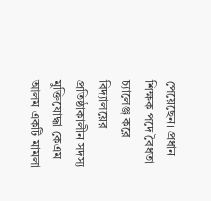পেয়েছেন। প্রধান শিক্ষক পদে বৈধতা চ্যালেঞ্জ করে বিদ্যালয়ের প্রতিষ্ঠাকালীন সদস্য মুক্তিযোদ্ধা কেএম আলম একটি মামলা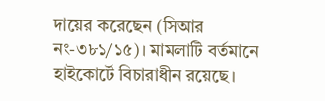দায়ের করেছেন (সিআর নং-৩৮১/১৫)। মামলাটি বর্তমানে হাইকোর্টে বিচারাধীন রয়েছে।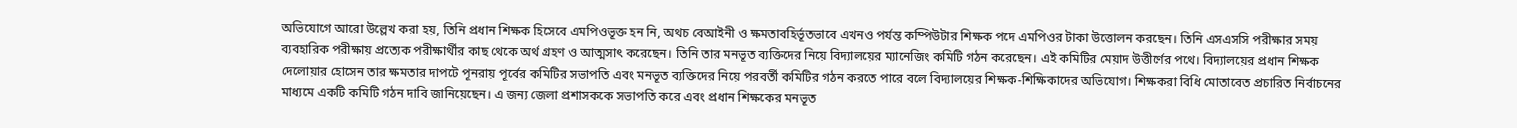অভিযোগে আরো উল্লেখ করা হয়, তিনি প্রধান শিক্ষক হিসেবে এমপিওভূক্ত হন নি, অথচ বেআইনী ও ক্ষমতাবহির্ভূতভাবে এখনও পর্যন্ত কম্পিউটার শিক্ষক পদে এমপিওর টাকা উত্তোলন করছেন। তিনি এসএসসি পরীক্ষার সময় ব্যবহারিক পরীক্ষায় প্রত্যেক পরীক্ষার্থীর কাছ থেকে অর্থ গ্রহণ ও আত্মসাৎ করেছেন। তিনি তার মনভূত ব্যক্তিদের নিয়ে বিদ্যালয়ের ম্যানেজিং কমিটি গঠন করেছেন। এই কমিটির মেয়াদ উত্তীর্ণের পথে। বিদ্যালয়ের প্রধান শিক্ষক দেলোয়ার হোসেন তার ক্ষমতার দাপটে পূনরায় পূর্বের কমিটির সভাপতি এবং মনভূত ব্যক্তিদের নিয়ে পরবর্তী কমিটির গঠন করতে পারে বলে বিদ্যালয়ের শিক্ষক-শিক্ষিকাদের অভিযোগ। শিক্ষকরা বিধি মোতাবেত প্রচারিত নির্বাচনের মাধ্যমে একটি কমিটি গঠন দাবি জানিয়েছেন। এ জন্য জেলা প্রশাসককে সভাপতি করে এবং প্রধান শিক্ষকের মনভূত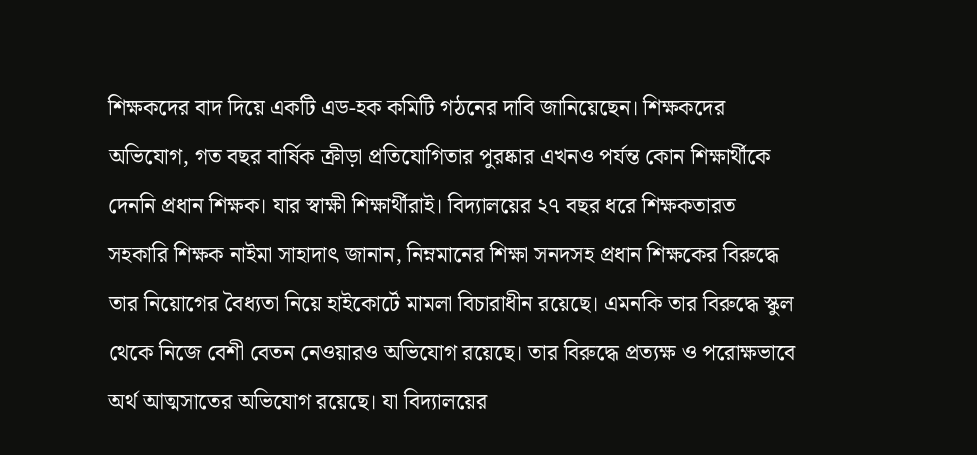শিক্ষকদের বাদ দিয়ে একটি এড-হক কমিটি গঠনের দাবি জানিয়েছেন। শিক্ষকদের অভিযোগ, গত বছর বার্ষিক ক্রীড়া প্রতিযোগিতার পুরষ্কার এখনও পর্যন্ত কোন শিক্ষার্থীকে দেননি প্রধান শিক্ষক। যার স্বাক্ষী শিক্ষার্থীরাই। বিদ্যালয়ের ২৭ বছর ধরে শিক্ষকতারত সহকারি শিক্ষক নাইমা সাহাদাৎ জানান, নিম্নমানের শিক্ষা সনদসহ প্রধান শিক্ষকের বিরুদ্ধে তার নিয়োগের বৈধ্যতা নিয়ে হাইকোর্টে মামলা বিচারাধীন রয়েছে। এমনকি তার বিরুদ্ধে স্কুল থেকে নিজে বেশী বেতন নেওয়ারও অভিযোগ রয়েছে। তার বিরুদ্ধে প্রত্যক্ষ ও পরোক্ষভাবে অর্থ আত্মসাতের অভিযোগ রয়েছে। যা বিদ্যালয়ের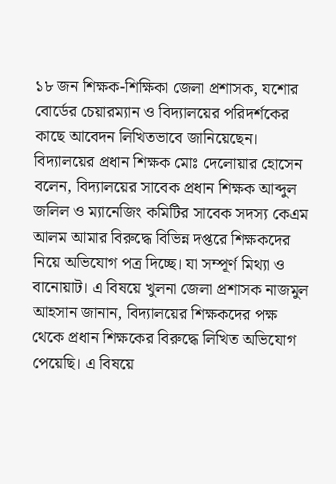১৮ জন শিক্ষক-শিক্ষিকা জেলা প্রশাসক, যশোর বোর্ডের চেয়ারম্যান ও বিদ্যালয়ের পরিদর্শকের কাছে আবেদন লিখিতভাবে জানিয়েছেন। বিদ্যালয়ের প্রধান শিক্ষক মোঃ দেলোয়ার হোসেন  বলেন, বিদ্যালয়ের সাবেক প্রধান শিক্ষক আব্দুল জলিল ও ম্যানেজিং কমিটির সাবেক সদস্য কেএম আলম আমার বিরুদ্ধে বিভিন্ন দপ্তরে শিক্ষকদের নিয়ে অভিযোগ পত্র দিচ্ছে। যা সম্পূর্ণ মিথ্যা ও বানোয়াট। এ বিষয়ে খুলনা জেলা প্রশাসক নাজমুল আহসান জানান, বিদ্যালয়ের শিক্ষকদের পক্ষ থেকে প্রধান শিক্ষকের বিরুদ্ধে লিখিত অভিযোগ পেয়েছি। এ বিষয়ে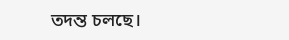তদন্ত চলছে।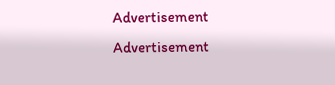Advertisement
Advertisement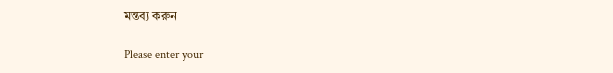মন্তব্য করুন

Please enter your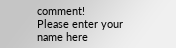comment!
Please enter your name here